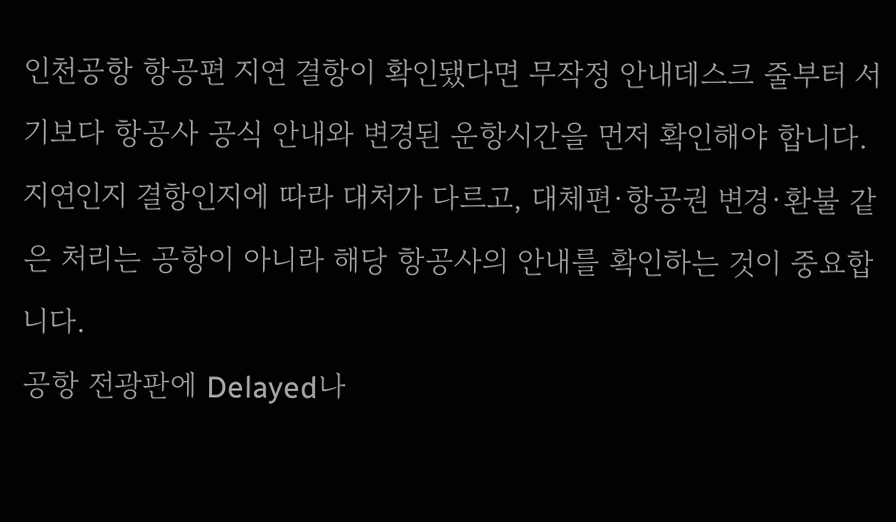인천공항 항공편 지연 결항이 확인됐다면 무작정 안내데스크 줄부터 서기보다 항공사 공식 안내와 변경된 운항시간을 먼저 확인해야 합니다. 지연인지 결항인지에 따라 대처가 다르고, 대체편·항공권 변경·환불 같은 처리는 공항이 아니라 해당 항공사의 안내를 확인하는 것이 중요합니다.
공항 전광판에 Delayed나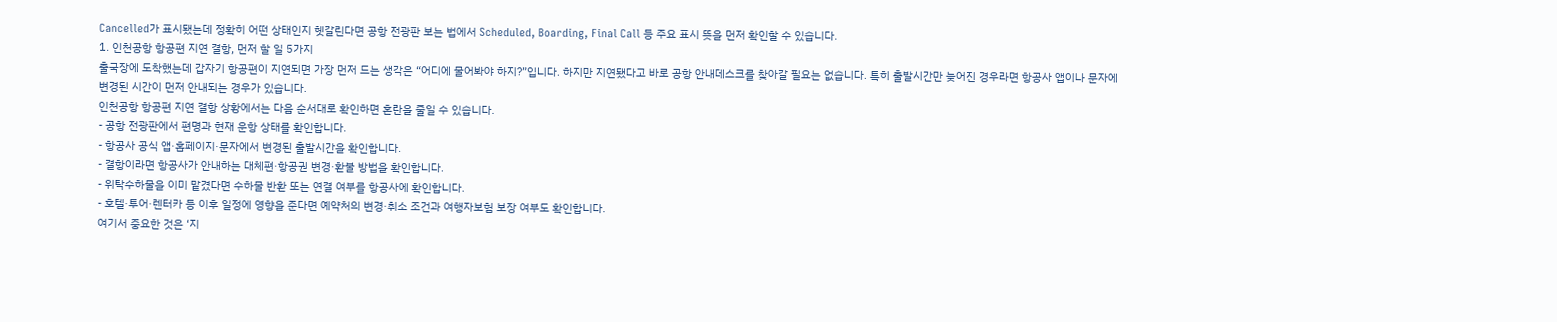Cancelled가 표시됐는데 정확히 어떤 상태인지 헷갈린다면 공항 전광판 보는 법에서 Scheduled, Boarding, Final Call 등 주요 표시 뜻을 먼저 확인할 수 있습니다.
1. 인천공항 항공편 지연 결항, 먼저 할 일 5가지
출국장에 도착했는데 갑자기 항공편이 지연되면 가장 먼저 드는 생각은 “어디에 물어봐야 하지?”입니다. 하지만 지연됐다고 바로 공항 안내데스크를 찾아갈 필요는 없습니다. 특히 출발시간만 늦어진 경우라면 항공사 앱이나 문자에 변경된 시간이 먼저 안내되는 경우가 있습니다.
인천공항 항공편 지연 결항 상황에서는 다음 순서대로 확인하면 혼란을 줄일 수 있습니다.
- 공항 전광판에서 편명과 현재 운항 상태를 확인합니다.
- 항공사 공식 앱·홈페이지·문자에서 변경된 출발시간을 확인합니다.
- 결항이라면 항공사가 안내하는 대체편·항공권 변경·환불 방법을 확인합니다.
- 위탁수하물을 이미 맡겼다면 수하물 반환 또는 연결 여부를 항공사에 확인합니다.
- 호텔·투어·렌터카 등 이후 일정에 영향을 준다면 예약처의 변경·취소 조건과 여행자보험 보장 여부도 확인합니다.
여기서 중요한 것은 ‘지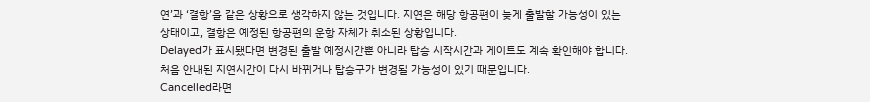연’과 ‘결항’을 같은 상황으로 생각하지 않는 것입니다. 지연은 해당 항공편이 늦게 출발할 가능성이 있는 상태이고, 결항은 예정된 항공편의 운항 자체가 취소된 상황입니다.
Delayed가 표시됐다면 변경된 출발 예정시간뿐 아니라 탑승 시작시간과 게이트도 계속 확인해야 합니다. 처음 안내된 지연시간이 다시 바뀌거나 탑승구가 변경될 가능성이 있기 때문입니다.
Cancelled라면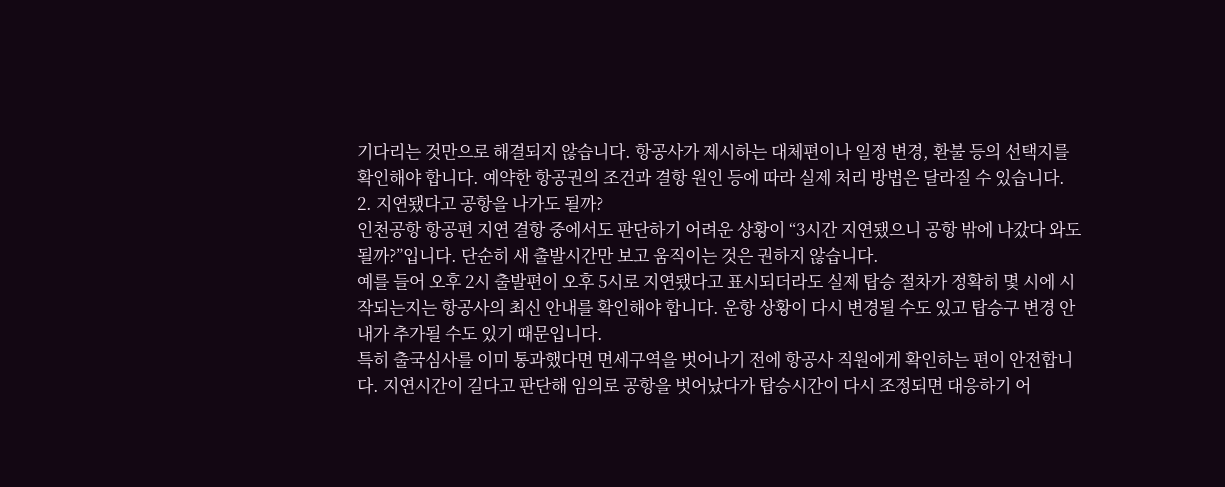기다리는 것만으로 해결되지 않습니다. 항공사가 제시하는 대체편이나 일정 변경, 환불 등의 선택지를 확인해야 합니다. 예약한 항공권의 조건과 결항 원인 등에 따라 실제 처리 방법은 달라질 수 있습니다.
2. 지연됐다고 공항을 나가도 될까?
인천공항 항공편 지연 결항 중에서도 판단하기 어려운 상황이 “3시간 지연됐으니 공항 밖에 나갔다 와도 될까?”입니다. 단순히 새 출발시간만 보고 움직이는 것은 권하지 않습니다.
예를 들어 오후 2시 출발편이 오후 5시로 지연됐다고 표시되더라도 실제 탑승 절차가 정확히 몇 시에 시작되는지는 항공사의 최신 안내를 확인해야 합니다. 운항 상황이 다시 변경될 수도 있고 탑승구 변경 안내가 추가될 수도 있기 때문입니다.
특히 출국심사를 이미 통과했다면 면세구역을 벗어나기 전에 항공사 직원에게 확인하는 편이 안전합니다. 지연시간이 길다고 판단해 임의로 공항을 벗어났다가 탑승시간이 다시 조정되면 대응하기 어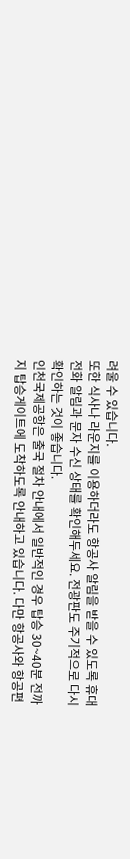려울 수 있습니다.
또한 식사나 라운지를 이용하더라도 항공사 알림을 받을 수 있도록 휴대전화 알림과 문자 수신 상태를 확인해두세요. 전광판도 주기적으로 다시 확인하는 것이 좋습니다.
인천국제공항은 출국 절차 안내에서 일반적인 경우 탑승 30~40분 전까지 탑승게이트에 도착하도록 안내하고 있습니다. 다만 항공사와 항공편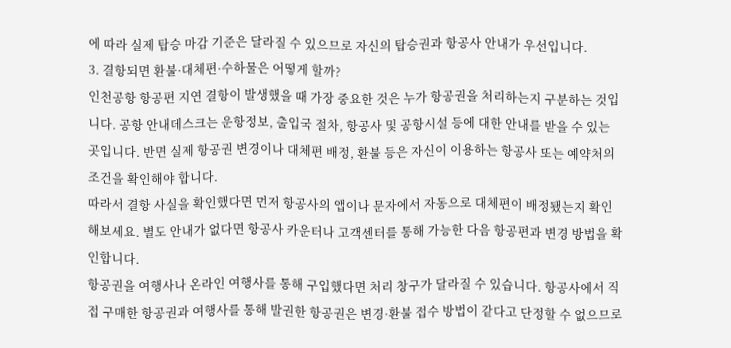에 따라 실제 탑승 마감 기준은 달라질 수 있으므로 자신의 탑승권과 항공사 안내가 우선입니다.
3. 결항되면 환불·대체편·수하물은 어떻게 할까?
인천공항 항공편 지연 결항이 발생했을 때 가장 중요한 것은 누가 항공권을 처리하는지 구분하는 것입니다. 공항 안내데스크는 운항정보, 출입국 절차, 항공사 및 공항시설 등에 대한 안내를 받을 수 있는 곳입니다. 반면 실제 항공권 변경이나 대체편 배정, 환불 등은 자신이 이용하는 항공사 또는 예약처의 조건을 확인해야 합니다.
따라서 결항 사실을 확인했다면 먼저 항공사의 앱이나 문자에서 자동으로 대체편이 배정됐는지 확인해보세요. 별도 안내가 없다면 항공사 카운터나 고객센터를 통해 가능한 다음 항공편과 변경 방법을 확인합니다.
항공권을 여행사나 온라인 여행사를 통해 구입했다면 처리 창구가 달라질 수 있습니다. 항공사에서 직접 구매한 항공권과 여행사를 통해 발권한 항공권은 변경·환불 접수 방법이 같다고 단정할 수 없으므로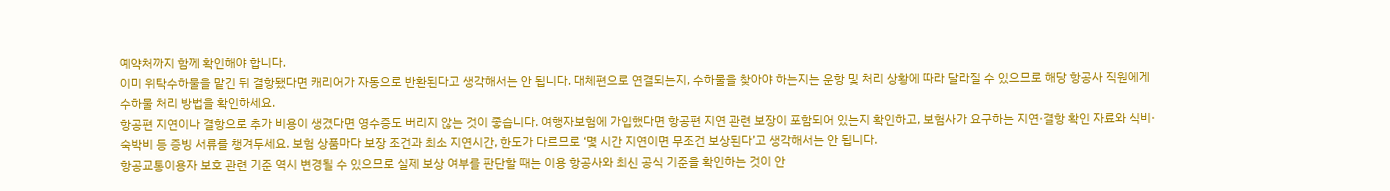예약처까지 함께 확인해야 합니다.
이미 위탁수하물을 맡긴 뒤 결항됐다면 캐리어가 자동으로 반환된다고 생각해서는 안 됩니다. 대체편으로 연결되는지, 수하물을 찾아야 하는지는 운항 및 처리 상황에 따라 달라질 수 있으므로 해당 항공사 직원에게 수하물 처리 방법을 확인하세요.
항공편 지연이나 결항으로 추가 비용이 생겼다면 영수증도 버리지 않는 것이 좋습니다. 여행자보험에 가입했다면 항공편 지연 관련 보장이 포함되어 있는지 확인하고, 보험사가 요구하는 지연·결항 확인 자료와 식비·숙박비 등 증빙 서류를 챙겨두세요. 보험 상품마다 보장 조건과 최소 지연시간, 한도가 다르므로 ‘몇 시간 지연이면 무조건 보상된다’고 생각해서는 안 됩니다.
항공교통이용자 보호 관련 기준 역시 변경될 수 있으므로 실제 보상 여부를 판단할 때는 이용 항공사와 최신 공식 기준을 확인하는 것이 안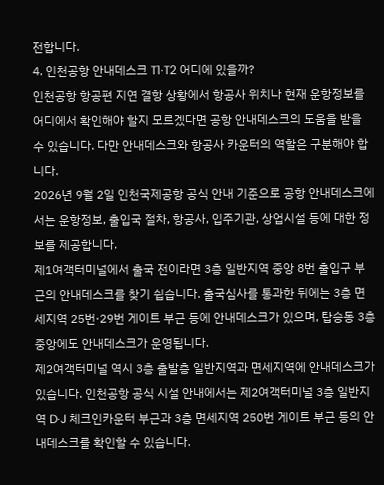전합니다.
4. 인천공항 안내데스크 T1·T2 어디에 있을까?
인천공항 항공편 지연 결항 상황에서 항공사 위치나 현재 운항정보를 어디에서 확인해야 할지 모르겠다면 공항 안내데스크의 도움을 받을 수 있습니다. 다만 안내데스크와 항공사 카운터의 역할은 구분해야 합니다.
2026년 9월 2일 인천국제공항 공식 안내 기준으로 공항 안내데스크에서는 운항정보, 출입국 절차, 항공사, 입주기관, 상업시설 등에 대한 정보를 제공합니다.
제1여객터미널에서 출국 전이라면 3층 일반지역 중앙 8번 출입구 부근의 안내데스크를 찾기 쉽습니다. 출국심사를 통과한 뒤에는 3층 면세지역 25번·29번 게이트 부근 등에 안내데스크가 있으며, 탑승동 3층 중앙에도 안내데스크가 운영됩니다.
제2여객터미널 역시 3층 출발층 일반지역과 면세지역에 안내데스크가 있습니다. 인천공항 공식 시설 안내에서는 제2여객터미널 3층 일반지역 D·J 체크인카운터 부근과 3층 면세지역 250번 게이트 부근 등의 안내데스크를 확인할 수 있습니다.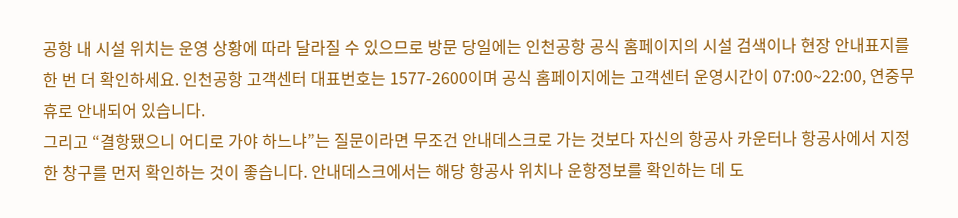공항 내 시설 위치는 운영 상황에 따라 달라질 수 있으므로 방문 당일에는 인천공항 공식 홈페이지의 시설 검색이나 현장 안내표지를 한 번 더 확인하세요. 인천공항 고객센터 대표번호는 1577-2600이며 공식 홈페이지에는 고객센터 운영시간이 07:00~22:00, 연중무휴로 안내되어 있습니다.
그리고 “결항됐으니 어디로 가야 하느냐”는 질문이라면 무조건 안내데스크로 가는 것보다 자신의 항공사 카운터나 항공사에서 지정한 창구를 먼저 확인하는 것이 좋습니다. 안내데스크에서는 해당 항공사 위치나 운항정보를 확인하는 데 도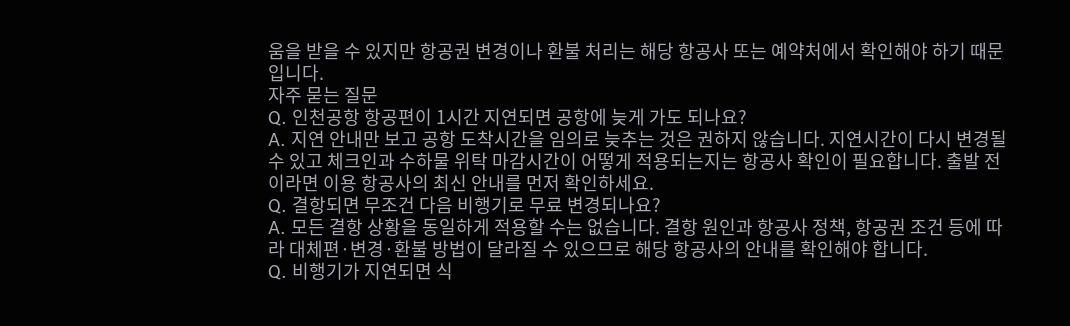움을 받을 수 있지만 항공권 변경이나 환불 처리는 해당 항공사 또는 예약처에서 확인해야 하기 때문입니다.
자주 묻는 질문
Q. 인천공항 항공편이 1시간 지연되면 공항에 늦게 가도 되나요?
A. 지연 안내만 보고 공항 도착시간을 임의로 늦추는 것은 권하지 않습니다. 지연시간이 다시 변경될 수 있고 체크인과 수하물 위탁 마감시간이 어떻게 적용되는지는 항공사 확인이 필요합니다. 출발 전이라면 이용 항공사의 최신 안내를 먼저 확인하세요.
Q. 결항되면 무조건 다음 비행기로 무료 변경되나요?
A. 모든 결항 상황을 동일하게 적용할 수는 없습니다. 결항 원인과 항공사 정책, 항공권 조건 등에 따라 대체편·변경·환불 방법이 달라질 수 있으므로 해당 항공사의 안내를 확인해야 합니다.
Q. 비행기가 지연되면 식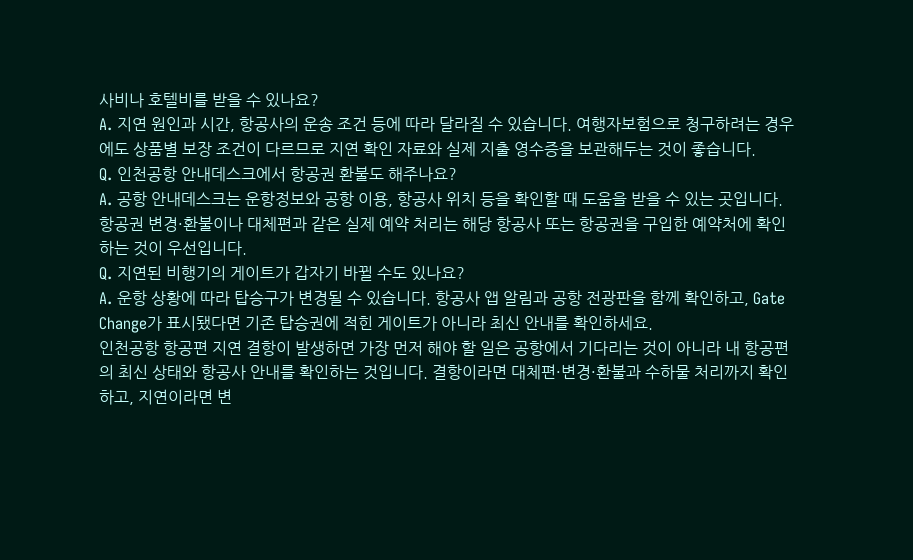사비나 호텔비를 받을 수 있나요?
A. 지연 원인과 시간, 항공사의 운송 조건 등에 따라 달라질 수 있습니다. 여행자보험으로 청구하려는 경우에도 상품별 보장 조건이 다르므로 지연 확인 자료와 실제 지출 영수증을 보관해두는 것이 좋습니다.
Q. 인천공항 안내데스크에서 항공권 환불도 해주나요?
A. 공항 안내데스크는 운항정보와 공항 이용, 항공사 위치 등을 확인할 때 도움을 받을 수 있는 곳입니다. 항공권 변경·환불이나 대체편과 같은 실제 예약 처리는 해당 항공사 또는 항공권을 구입한 예약처에 확인하는 것이 우선입니다.
Q. 지연된 비행기의 게이트가 갑자기 바뀔 수도 있나요?
A. 운항 상황에 따라 탑승구가 변경될 수 있습니다. 항공사 앱 알림과 공항 전광판을 함께 확인하고, Gate Change가 표시됐다면 기존 탑승권에 적힌 게이트가 아니라 최신 안내를 확인하세요.
인천공항 항공편 지연 결항이 발생하면 가장 먼저 해야 할 일은 공항에서 기다리는 것이 아니라 내 항공편의 최신 상태와 항공사 안내를 확인하는 것입니다. 결항이라면 대체편·변경·환불과 수하물 처리까지 확인하고, 지연이라면 변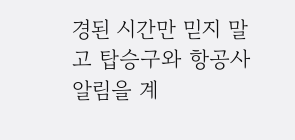경된 시간만 믿지 말고 탑승구와 항공사 알림을 계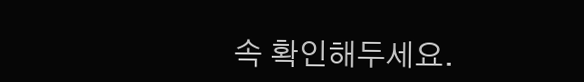속 확인해두세요.